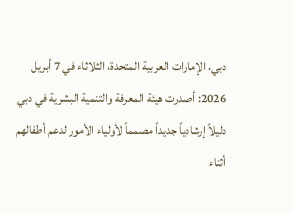دبي، الإمارات العربية المتحدة، الثلاثاء في 7 أبريل 2026: أصدرت هيئة المعرفة والتنمية البشرية في دبي دليلاً إرشادياً جديداً مصمماً لأولياء الأمور لدعم أطفالهم أثناء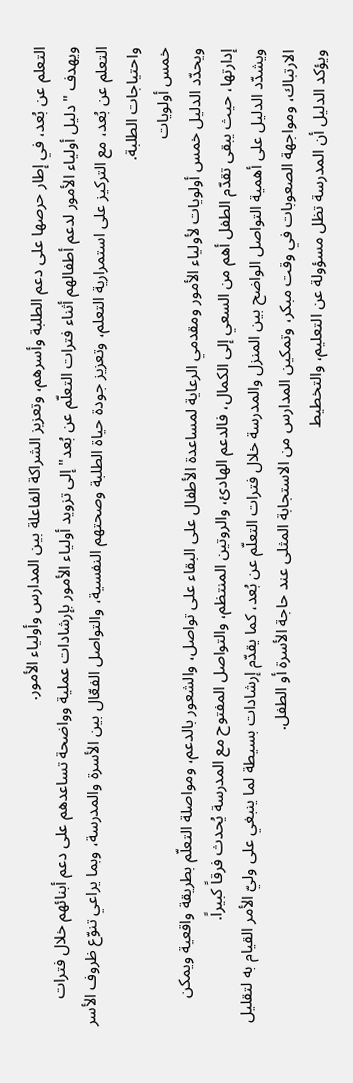التعلم عن بُعد، في إطار حرصها على دعم الطلبة وأسرهم، وتعزيز الشراكة الفاعلة بين المدارس وأولياء الأمور.
ويهدف "دليل أولياء الأمور لدعم أطفالهم أثناء فترات التعلّم عن بُعد" إلى تزويد أولياء الأمور بإرشادات عملية وواضحة تساعدهم على دعم أبنائهم خلال فترات التعلم عن بُعد، مع التركيز على استمرارية التعلم، وتعزيز جودة حياة الطلبة وصحتهم النفسية، والتواصل الفعّال بين الأسرة والمدرسة، وبما يراعي تنوّع ظروف الأسر واحتياجات الطلبة.
خمس أولويات
ويحدّد الدليل خمس أولويات لأولياء الأمور ومقدمي الرعاية لمساعدة الأطفال على البقاء على تواصل، والشعور بالدعم، ومواصلة التعلّم بطريقة واقعية ويمكن إدارتها، حيث يبقى تقدّم الطفل أهم من السعي إلى الكمال، فالدعم الهادئ، والروتين المنتظم، والتواصل المفتوح مع المدرسة يُحدث فرقاً كبيراً.
ويشدّد الدليل على أهمية التواصل الواضح بين المنزل والمدرسة خلال فترات التعلّم عن بُعد، كما يقدّم إرشادات بسيطة لما ينبغي على وليّ الأمر القيام به لتقليل الارتباك، ومواجهة الصعوبات في وقت مبكر، وتمكين المدارس من الاستجابة المثلى عند حاجة الأسرة أو الطفل.
ويؤكد الدليل أن المدرسة تظل مسؤولة عن التعليم، والتخطيط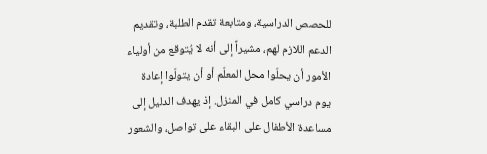للحصص الدراسية، ومتابعة تقدم الطلبة، وتقديم الدعم اللازم لهم، مشيراً إلى أنه لا يُتوقع من أولياء الأمور أن يحلّوا محل المعلّم أو أن يتولّوا إعادة يوم دراسي كامل في المنزل. إذ يهدف الدليل إلى مساعدة الأطفال على البقاء على تواصل، والشعور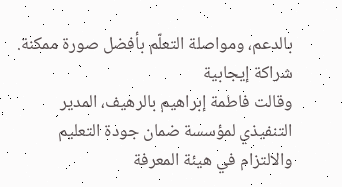بالدعم، ومواصلة التعلّم بأفضل صورة ممكنة.
شراكة إيجابية
وقالت فاطمة إبراهيم بالرهيف، المدير التنفيذي لمؤسسة ضمان جودة التعليم والالتزام في هيئة المعرفة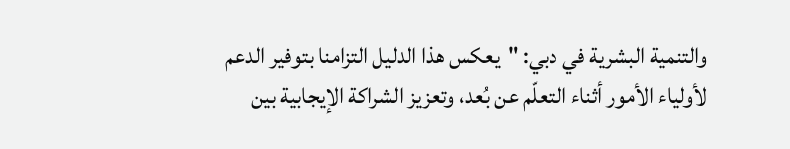والتنمية البشرية في دبي: "يعكس هذا الدليل التزامنا بتوفير الدعم لأولياء الأمور أثناء التعلّم عن بُعد، وتعزيز الشراكة الإيجابية بين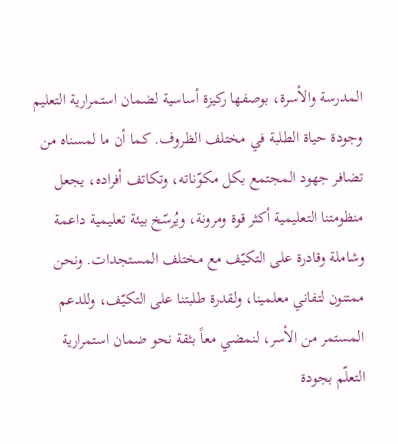المدرسة والأسرة، بوصفها ركيزة أساسية لضمان استمرارية التعليم وجودة حياة الطلبة في مختلف الظروف. كما أن ما لمسناه من تضافر جهود المجتمع بكل مكوّناته، وتكاتف أفراده، يجعل منظومتنا التعليمية أكثر قوة ومرونة، ويُرسّخ بيئة تعليمية داعمة وشاملة وقادرة على التكيّف مع مختلف المستجدات. ونحن ممتنون لتفاني معلمينا، ولقدرة طلبتنا على التكيّف، وللدعم المستمر من الأسر، لنمضي معاً بثقة نحو ضمان استمرارية التعلّم بجودة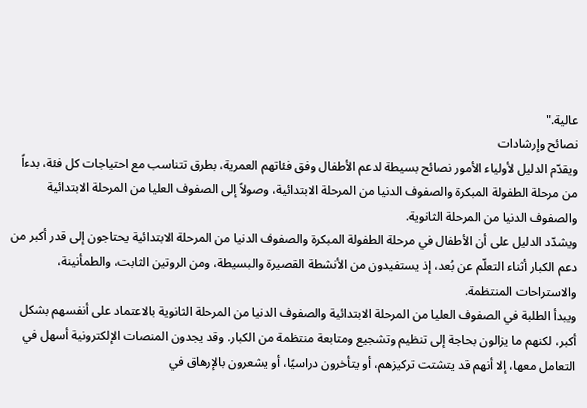عالية."
نصائح وإرشادات
ويقدّم الدليل لأولياء الأمور نصائح بسيطة لدعم الأطفال وفق فئاتهم العمرية، بطرق تتناسب مع احتياجات كل فئة، بدءاً من مرحلة الطفولة المبكرة والصفوف الدنيا من المرحلة الابتدائية، وصولاً إلى الصفوف العليا من المرحلة الابتدائية والصفوف الدنيا من المرحلة الثانوية.
ويشدّد الدليل على أن الأطفال في مرحلة الطفولة المبكرة والصفوف الدنيا من المرحلة الابتدائية يحتاجون إلى قدر أكبر من دعم الكبار أثناء التعلّم عن بُعد، إذ يستفيدون من الأنشطة القصيرة والبسيطة، ومن الروتين الثابت، والطمأنينة، والاستراحات المنتظمة.
ويبدأ الطلبة في الصفوف العليا من المرحلة الابتدائية والصفوف الدنيا من المرحلة الثانوية بالاعتماد على أنفسهم بشكل أكبر، لكنهم ما يزالون بحاجة إلى تنظيم وتشجيع ومتابعة منتظمة من الكبار. وقد يجدون المنصات الإلكترونية أسهل في التعامل معها، إلا أنهم قد يتشتت تركيزهم، أو يتأخرون دراسيًا، أو يشعرون بالإرهاق في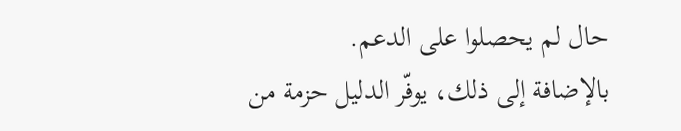حال لم يحصلوا على الدعم.
بالإضافة إلى ذلك، يوفّر الدليل حزمة من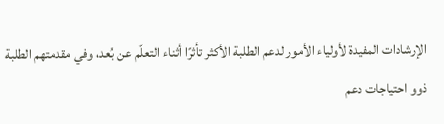الإرشادات المفيدة لأولياء الأمور لدعم الطلبة الأكثر تأثرًا أثناء التعلّم عن بُعد، وفي مقدمتهم الطلبة ذوو احتياجات دعم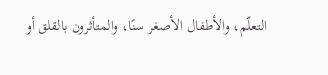التعلّم، والأطفال الأصغر سنًا، والمتأثرون بالقلق أو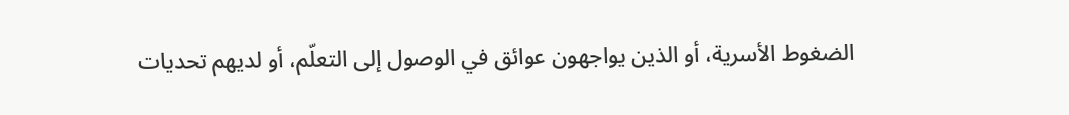الضغوط الأسرية، أو الذين يواجهون عوائق في الوصول إلى التعلّم، أو لديهم تحديات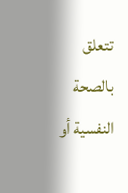تتعلق بالصحة النفسية أو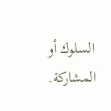السلوك أو المشاركة.